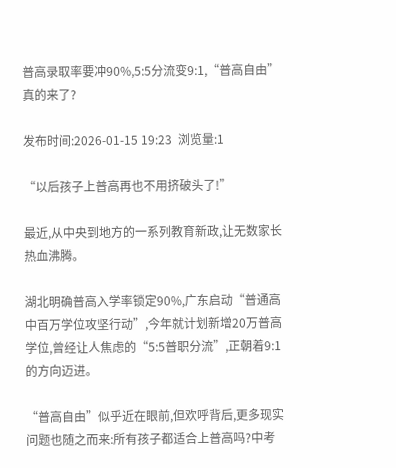普高录取率要冲90%,5:5分流变9:1,“普高自由”真的来了?

发布时间:2026-01-15 19:23  浏览量:1

“以后孩子上普高再也不用挤破头了!”

最近,从中央到地方的一系列教育新政,让无数家长热血沸腾。

湖北明确普高入学率锁定90%,广东启动“普通高中百万学位攻坚行动”,今年就计划新增20万普高学位,曾经让人焦虑的“5:5普职分流”,正朝着9:1的方向迈进。

“普高自由”似乎近在眼前,但欢呼背后,更多现实问题也随之而来:所有孩子都适合上普高吗?中考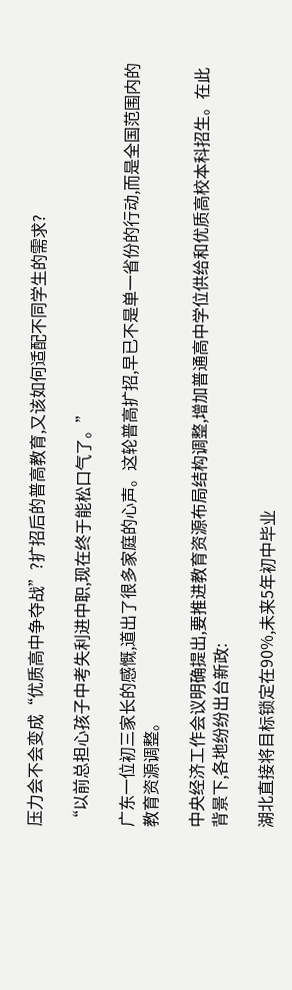压力会不会变成“优质高中争夺战”?扩招后的普高教育,又该如何适配不同学生的需求?

“以前总担心孩子中考失利进中职,现在终于能松口气了。”

广东一位初三家长的感慨,道出了很多家庭的心声。这轮普高扩招,早已不是单一省份的行动,而是全国范围内的教育资源调整。

中央经济工作会议明确提出,要推进教育资源布局结构调整,增加普通高中学位供给和优质高校本科招生。在此背景下,各地纷纷出台新政:

湖北直接将目标锁定在90%,未来5年初中毕业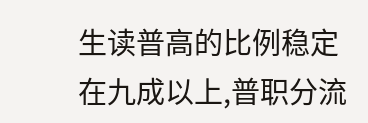生读普高的比例稳定在九成以上,普职分流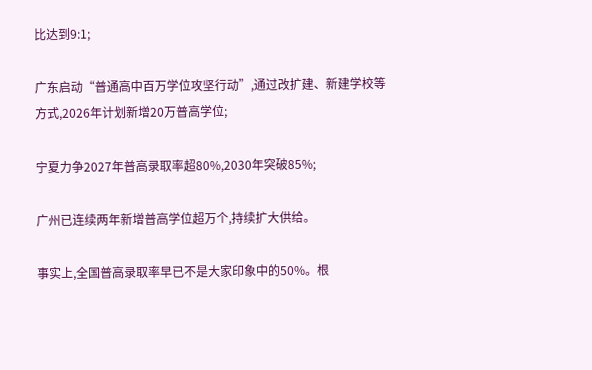比达到9:1;

广东启动“普通高中百万学位攻坚行动”,通过改扩建、新建学校等方式,2026年计划新增20万普高学位;

宁夏力争2027年普高录取率超80%,2030年突破85%;

广州已连续两年新增普高学位超万个,持续扩大供给。

事实上,全国普高录取率早已不是大家印象中的50%。根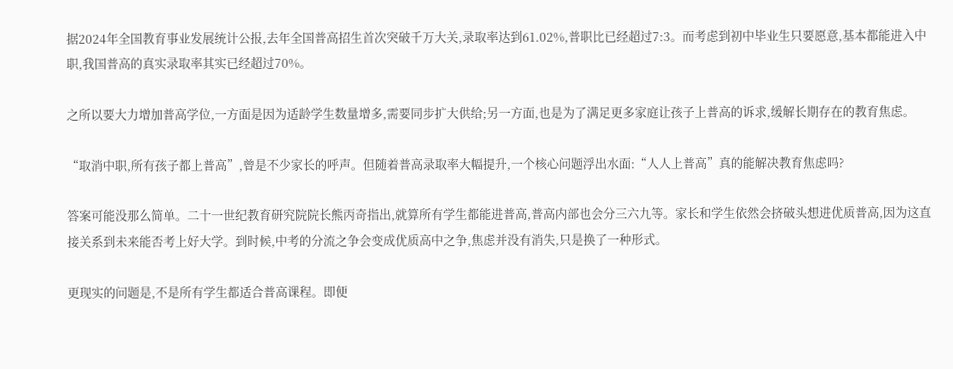据2024年全国教育事业发展统计公报,去年全国普高招生首次突破千万大关,录取率达到61.02%,普职比已经超过7:3。而考虑到初中毕业生只要愿意,基本都能进入中职,我国普高的真实录取率其实已经超过70%。

之所以要大力增加普高学位,一方面是因为适龄学生数量增多,需要同步扩大供给;另一方面,也是为了满足更多家庭让孩子上普高的诉求,缓解长期存在的教育焦虑。

“取消中职,所有孩子都上普高”,曾是不少家长的呼声。但随着普高录取率大幅提升,一个核心问题浮出水面:“人人上普高”真的能解决教育焦虑吗?

答案可能没那么简单。二十一世纪教育研究院院长熊丙奇指出,就算所有学生都能进普高,普高内部也会分三六九等。家长和学生依然会挤破头想进优质普高,因为这直接关系到未来能否考上好大学。到时候,中考的分流之争会变成优质高中之争,焦虑并没有消失,只是换了一种形式。

更现实的问题是,不是所有学生都适合普高课程。即便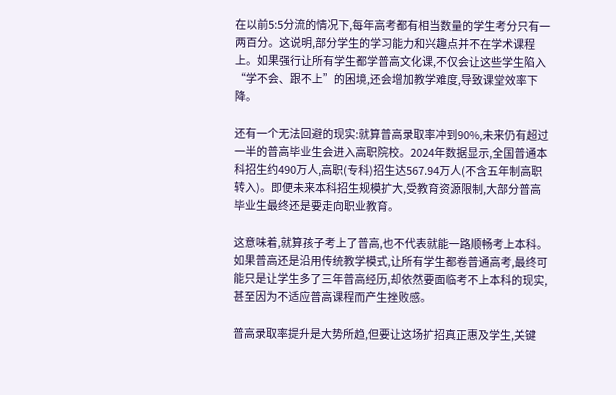在以前5:5分流的情况下,每年高考都有相当数量的学生考分只有一两百分。这说明,部分学生的学习能力和兴趣点并不在学术课程上。如果强行让所有学生都学普高文化课,不仅会让这些学生陷入“学不会、跟不上”的困境,还会增加教学难度,导致课堂效率下降。

还有一个无法回避的现实:就算普高录取率冲到90%,未来仍有超过一半的普高毕业生会进入高职院校。2024年数据显示,全国普通本科招生约490万人,高职(专科)招生达567.94万人(不含五年制高职转入)。即便未来本科招生规模扩大,受教育资源限制,大部分普高毕业生最终还是要走向职业教育。

这意味着,就算孩子考上了普高,也不代表就能一路顺畅考上本科。如果普高还是沿用传统教学模式,让所有学生都卷普通高考,最终可能只是让学生多了三年普高经历,却依然要面临考不上本科的现实,甚至因为不适应普高课程而产生挫败感。

普高录取率提升是大势所趋,但要让这场扩招真正惠及学生,关键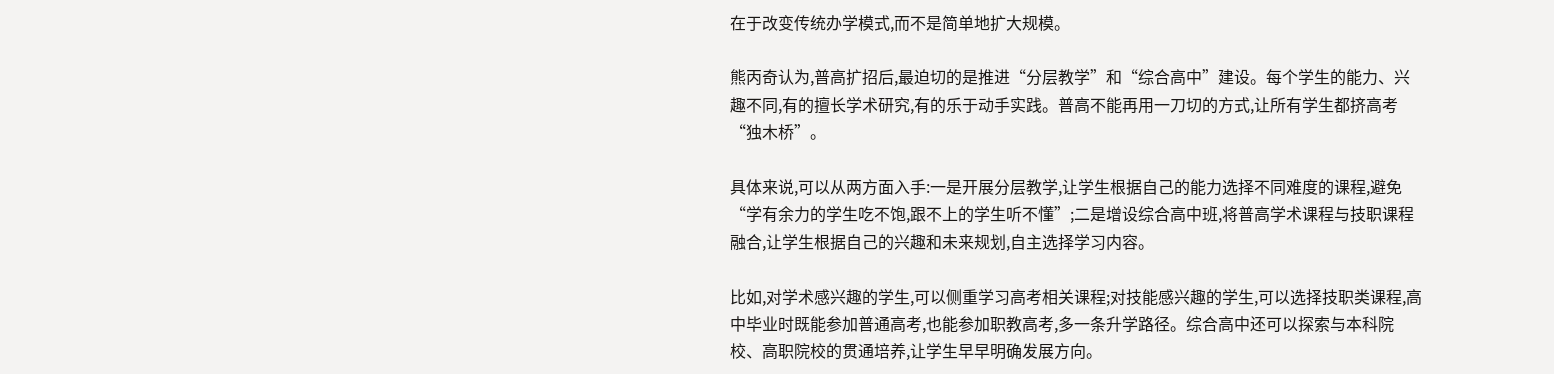在于改变传统办学模式,而不是简单地扩大规模。

熊丙奇认为,普高扩招后,最迫切的是推进“分层教学”和“综合高中”建设。每个学生的能力、兴趣不同,有的擅长学术研究,有的乐于动手实践。普高不能再用一刀切的方式,让所有学生都挤高考“独木桥”。

具体来说,可以从两方面入手:一是开展分层教学,让学生根据自己的能力选择不同难度的课程,避免“学有余力的学生吃不饱,跟不上的学生听不懂”;二是增设综合高中班,将普高学术课程与技职课程融合,让学生根据自己的兴趣和未来规划,自主选择学习内容。

比如,对学术感兴趣的学生,可以侧重学习高考相关课程;对技能感兴趣的学生,可以选择技职类课程,高中毕业时既能参加普通高考,也能参加职教高考,多一条升学路径。综合高中还可以探索与本科院校、高职院校的贯通培养,让学生早早明确发展方向。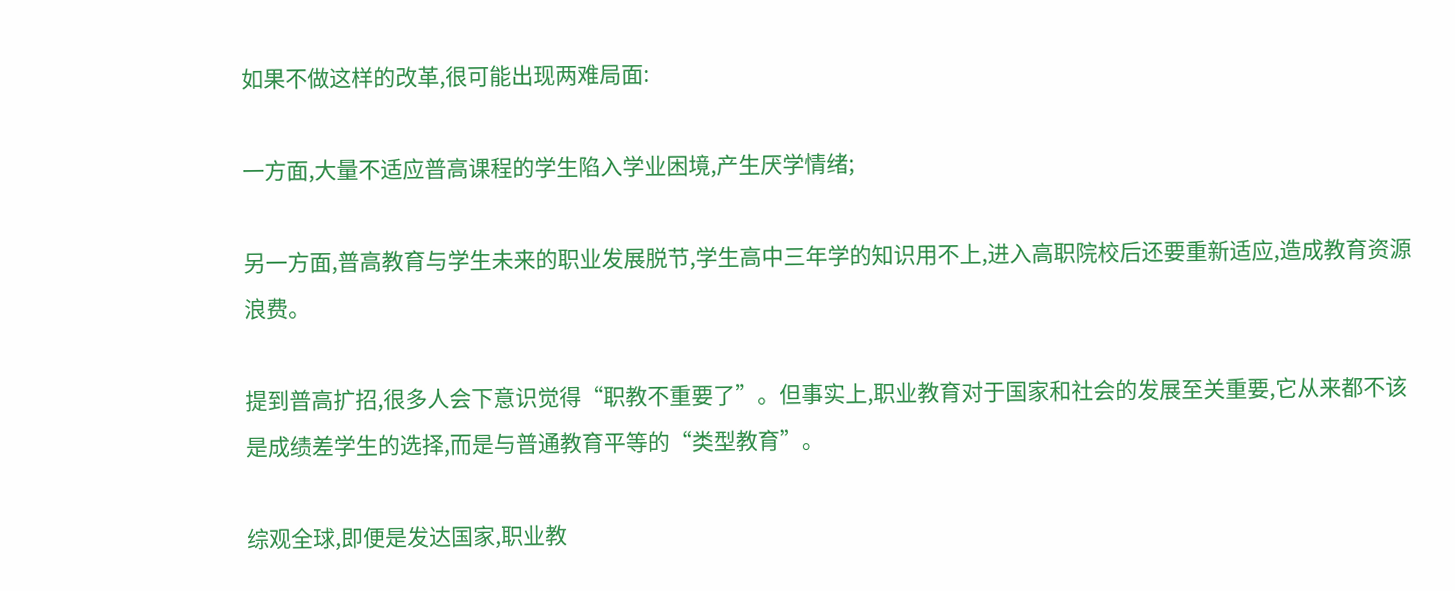如果不做这样的改革,很可能出现两难局面:

一方面,大量不适应普高课程的学生陷入学业困境,产生厌学情绪;

另一方面,普高教育与学生未来的职业发展脱节,学生高中三年学的知识用不上,进入高职院校后还要重新适应,造成教育资源浪费。

提到普高扩招,很多人会下意识觉得“职教不重要了”。但事实上,职业教育对于国家和社会的发展至关重要,它从来都不该是成绩差学生的选择,而是与普通教育平等的“类型教育”。

综观全球,即便是发达国家,职业教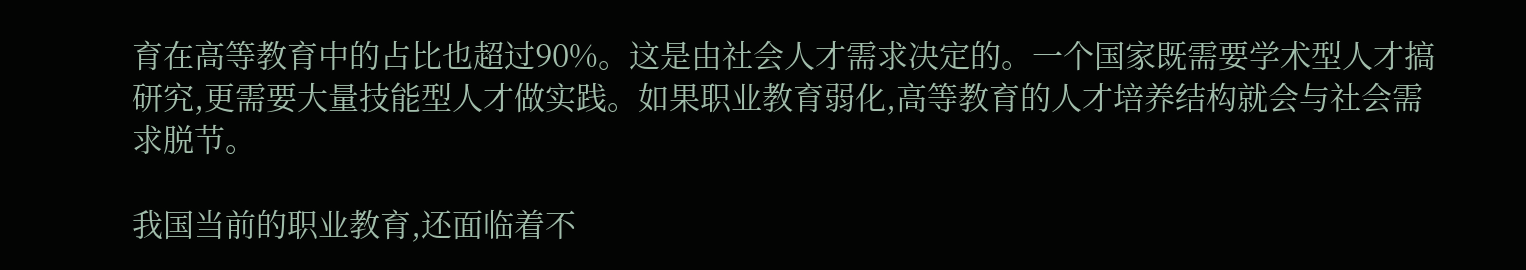育在高等教育中的占比也超过90%。这是由社会人才需求决定的。一个国家既需要学术型人才搞研究,更需要大量技能型人才做实践。如果职业教育弱化,高等教育的人才培养结构就会与社会需求脱节。

我国当前的职业教育,还面临着不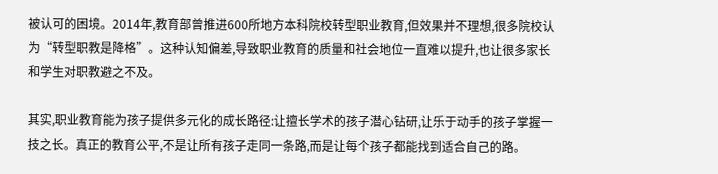被认可的困境。2014年,教育部曾推进600所地方本科院校转型职业教育,但效果并不理想,很多院校认为“转型职教是降格”。这种认知偏差,导致职业教育的质量和社会地位一直难以提升,也让很多家长和学生对职教避之不及。

其实,职业教育能为孩子提供多元化的成长路径:让擅长学术的孩子潜心钻研,让乐于动手的孩子掌握一技之长。真正的教育公平,不是让所有孩子走同一条路,而是让每个孩子都能找到适合自己的路。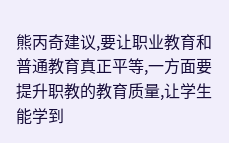熊丙奇建议,要让职业教育和普通教育真正平等,一方面要提升职教的教育质量,让学生能学到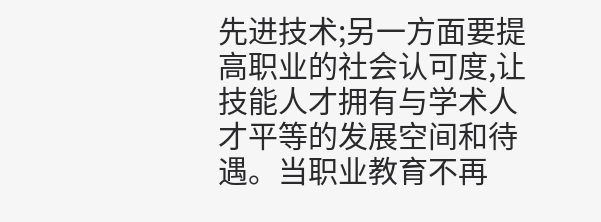先进技术;另一方面要提高职业的社会认可度,让技能人才拥有与学术人才平等的发展空间和待遇。当职业教育不再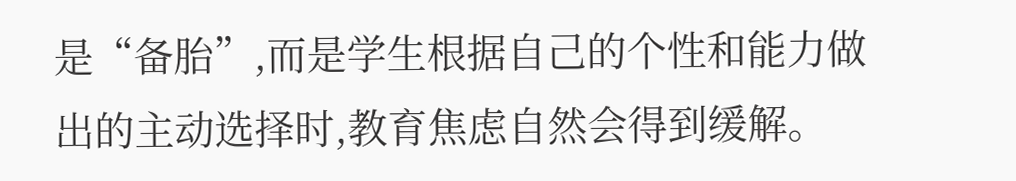是“备胎”,而是学生根据自己的个性和能力做出的主动选择时,教育焦虑自然会得到缓解。